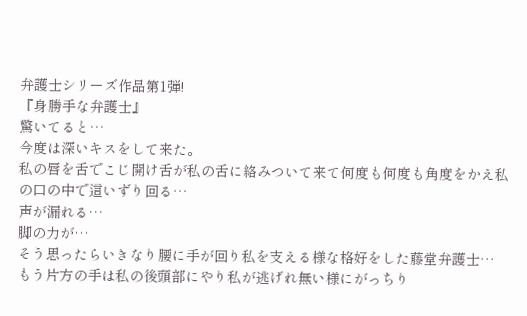弁護士シリーズ作品第1弾!
『身勝手な弁護士』
驚いてると…
今度は深いキスをして来た。
私の唇を舌でこじ開け舌が私の舌に絡みついて来て何度も何度も角度をかえ私の口の中で這いずり回る…
声が漏れる…
脚の力が…
そう思ったらいきなり腰に手が回り私を支える様な格好をした藤堂弁護士…
もう片方の手は私の後頭部にやり私が逃げれ無い様にがっちり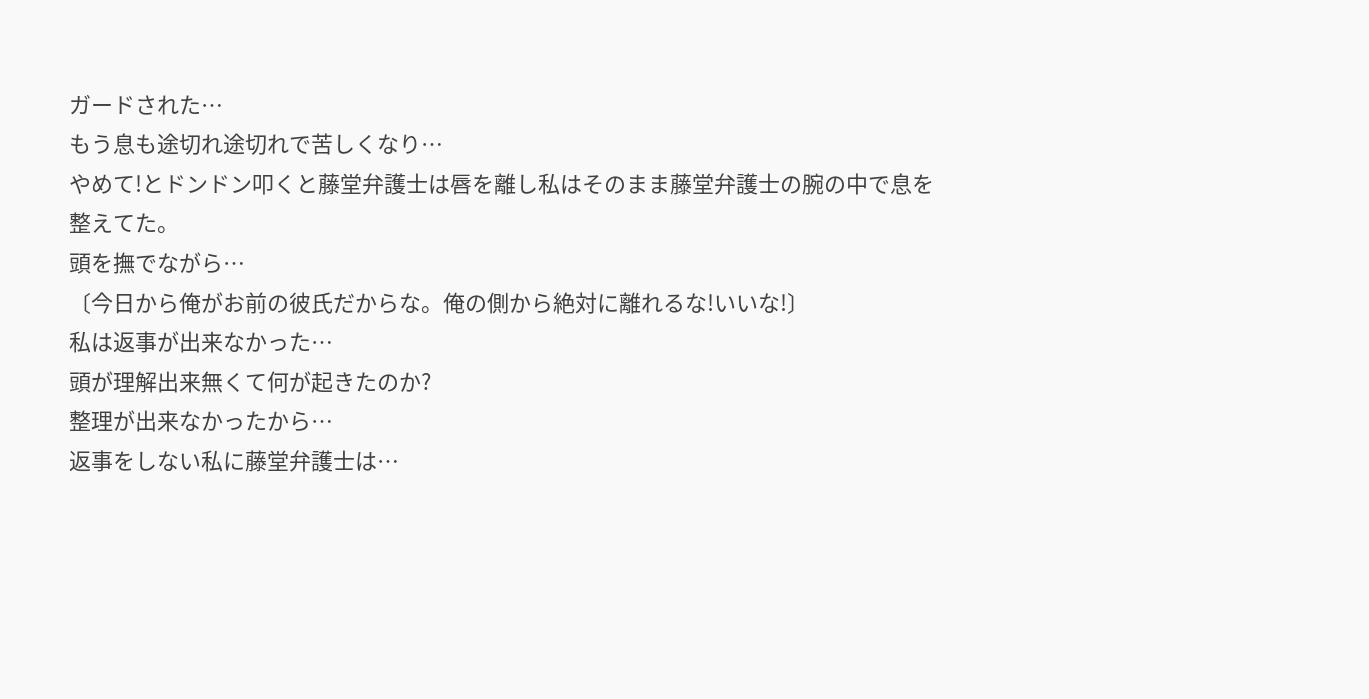ガードされた…
もう息も途切れ途切れで苦しくなり…
やめて!とドンドン叩くと藤堂弁護士は唇を離し私はそのまま藤堂弁護士の腕の中で息を整えてた。
頭を撫でながら…
〔今日から俺がお前の彼氏だからな。俺の側から絶対に離れるな!いいな!〕
私は返事が出来なかった…
頭が理解出来無くて何が起きたのか?
整理が出来なかったから…
返事をしない私に藤堂弁護士は…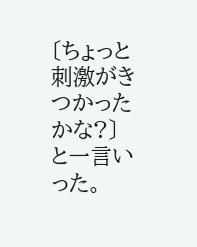〔ちょっと刺激がきつかったかな?〕
と一言いった。